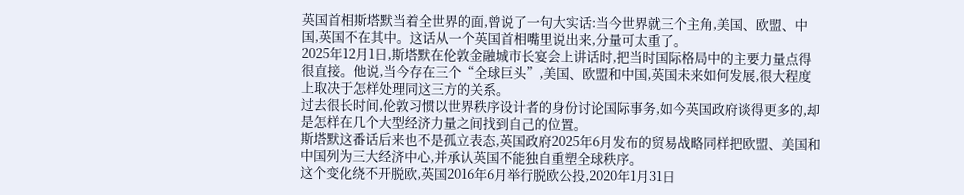英国首相斯塔默当着全世界的面,曾说了一句大实话:当今世界就三个主角,美国、欧盟、中国,英国不在其中。这话从一个英国首相嘴里说出来,分量可太重了。
2025年12月1日,斯塔默在伦敦金融城市长宴会上讲话时,把当时国际格局中的主要力量点得很直接。他说,当今存在三个“全球巨头”,美国、欧盟和中国,英国未来如何发展,很大程度上取决于怎样处理同这三方的关系。
过去很长时间,伦敦习惯以世界秩序设计者的身份讨论国际事务,如今英国政府谈得更多的,却是怎样在几个大型经济力量之间找到自己的位置。
斯塔默这番话后来也不是孤立表态,英国政府2025年6月发布的贸易战略同样把欧盟、美国和中国列为三大经济中心,并承认英国不能独自重塑全球秩序。
这个变化绕不开脱欧,英国2016年6月举行脱欧公投,2020年1月31日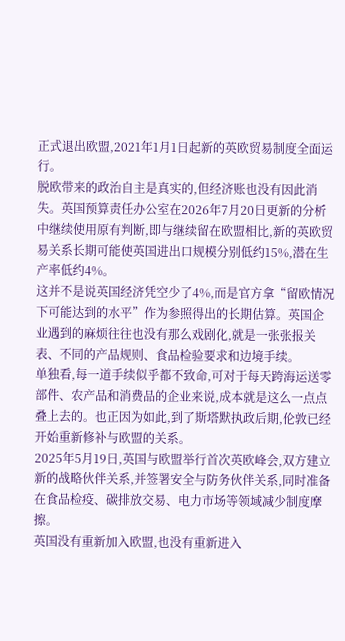正式退出欧盟,2021年1月1日起新的英欧贸易制度全面运行。
脱欧带来的政治自主是真实的,但经济账也没有因此消失。英国预算责任办公室在2026年7月20日更新的分析中继续使用原有判断,即与继续留在欧盟相比,新的英欧贸易关系长期可能使英国进出口规模分别低约15%,潜在生产率低约4%。
这并不是说英国经济凭空少了4%,而是官方拿“留欧情况下可能达到的水平”作为参照得出的长期估算。英国企业遇到的麻烦往往也没有那么戏剧化,就是一张张报关表、不同的产品规则、食品检验要求和边境手续。
单独看,每一道手续似乎都不致命,可对于每天跨海运送零部件、农产品和消费品的企业来说,成本就是这么一点点叠上去的。也正因为如此,到了斯塔默执政后期,伦敦已经开始重新修补与欧盟的关系。
2025年5月19日,英国与欧盟举行首次英欧峰会,双方建立新的战略伙伴关系,并签署安全与防务伙伴关系,同时准备在食品检疫、碳排放交易、电力市场等领域减少制度摩擦。
英国没有重新加入欧盟,也没有重新进入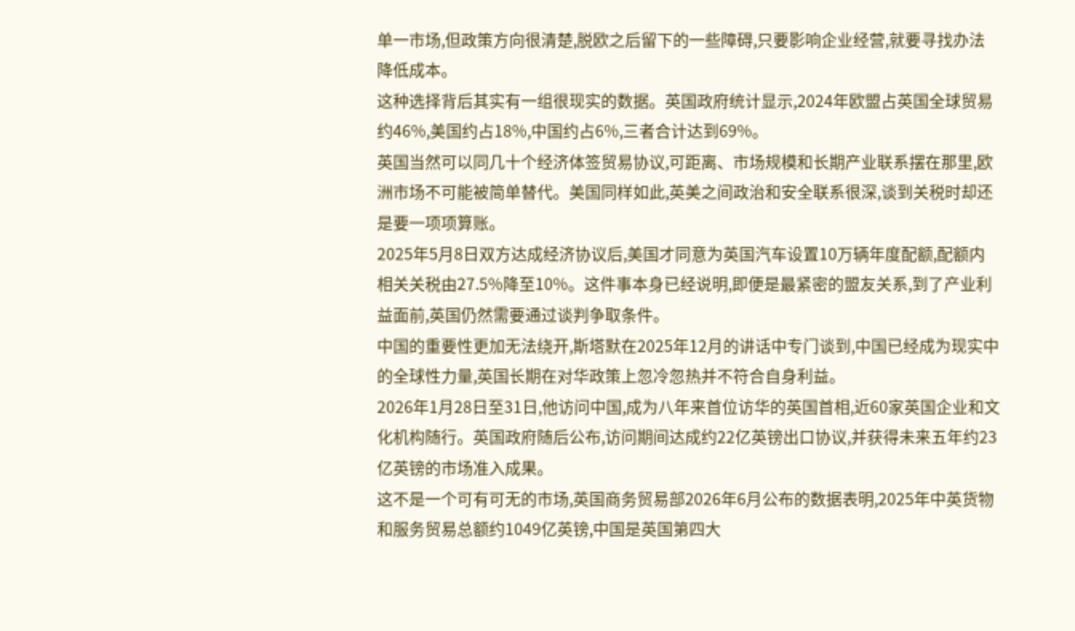单一市场,但政策方向很清楚,脱欧之后留下的一些障碍,只要影响企业经营,就要寻找办法降低成本。
这种选择背后其实有一组很现实的数据。英国政府统计显示,2024年欧盟占英国全球贸易约46%,美国约占18%,中国约占6%,三者合计达到69%。
英国当然可以同几十个经济体签贸易协议,可距离、市场规模和长期产业联系摆在那里,欧洲市场不可能被简单替代。美国同样如此,英美之间政治和安全联系很深,谈到关税时却还是要一项项算账。
2025年5月8日双方达成经济协议后,美国才同意为英国汽车设置10万辆年度配额,配额内相关关税由27.5%降至10%。这件事本身已经说明,即便是最紧密的盟友关系,到了产业利益面前,英国仍然需要通过谈判争取条件。
中国的重要性更加无法绕开,斯塔默在2025年12月的讲话中专门谈到,中国已经成为现实中的全球性力量,英国长期在对华政策上忽冷忽热并不符合自身利益。
2026年1月28日至31日,他访问中国,成为八年来首位访华的英国首相,近60家英国企业和文化机构随行。英国政府随后公布,访问期间达成约22亿英镑出口协议,并获得未来五年约23亿英镑的市场准入成果。
这不是一个可有可无的市场,英国商务贸易部2026年6月公布的数据表明,2025年中英货物和服务贸易总额约1049亿英镑,中国是英国第四大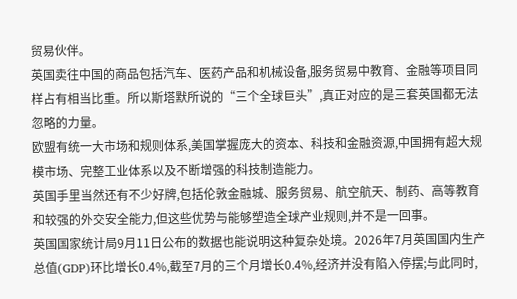贸易伙伴。
英国卖往中国的商品包括汽车、医药产品和机械设备,服务贸易中教育、金融等项目同样占有相当比重。所以斯塔默所说的“三个全球巨头”,真正对应的是三套英国都无法忽略的力量。
欧盟有统一大市场和规则体系,美国掌握庞大的资本、科技和金融资源,中国拥有超大规模市场、完整工业体系以及不断增强的科技制造能力。
英国手里当然还有不少好牌,包括伦敦金融城、服务贸易、航空航天、制药、高等教育和较强的外交安全能力,但这些优势与能够塑造全球产业规则,并不是一回事。
英国国家统计局9月11日公布的数据也能说明这种复杂处境。2026年7月英国国内生产总值(GDP)环比增长0.4%,截至7月的三个月增长0.4%,经济并没有陷入停摆;与此同时,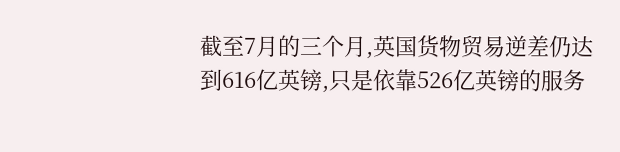截至7月的三个月,英国货物贸易逆差仍达到616亿英镑,只是依靠526亿英镑的服务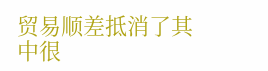贸易顺差抵消了其中很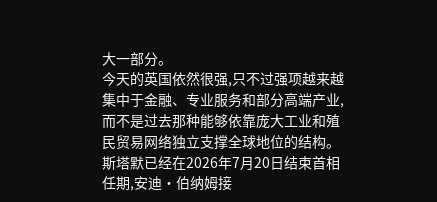大一部分。
今天的英国依然很强,只不过强项越来越集中于金融、专业服务和部分高端产业,而不是过去那种能够依靠庞大工业和殖民贸易网络独立支撑全球地位的结构。
斯塔默已经在2026年7月20日结束首相任期,安迪·伯纳姆接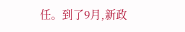任。到了9月,新政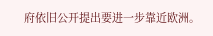府依旧公开提出要进一步靠近欧洲。